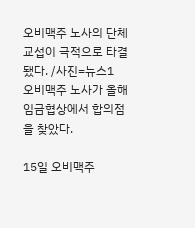오비맥주 노사의 단체교섭이 극적으로 타결됐다. /사진=뉴스1
오비맥주 노사가 올해 임금협상에서 합의점을 찾았다.

15일 오비맥주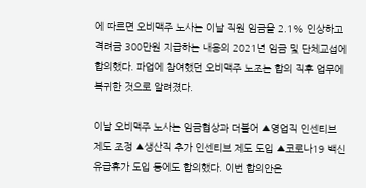에 따르면 오비맥주 노사는 이날 직원 임금을 2.1% 인상하고 격려금 300만원 지급하는 내용의 2021년 임금 및 단체교섭에 합의했다. 파업에 참여했던 오비맥주 노조는 합의 직후 업무에 복귀한 것으로 알려졌다.

이날 오비맥주 노사는 임금협상과 더불어 ▲영업직 인센티브 제도 조정 ▲생산직 추가 인센티브 제도 도입 ▲코로나19 백신 유급휴가 도입 등에도 합의했다. 이번 합의안은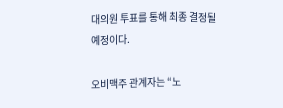대의원 투표를 통해 최종 결정될 예정이다.

오비맥주 관계자는 “노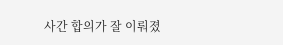사간 합의가 잘 이뤄졌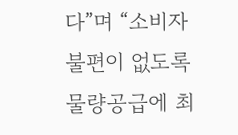다”며 “소비자 불편이 없도록 물량공급에 최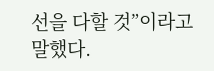선을 다할 것”이라고 말했다.